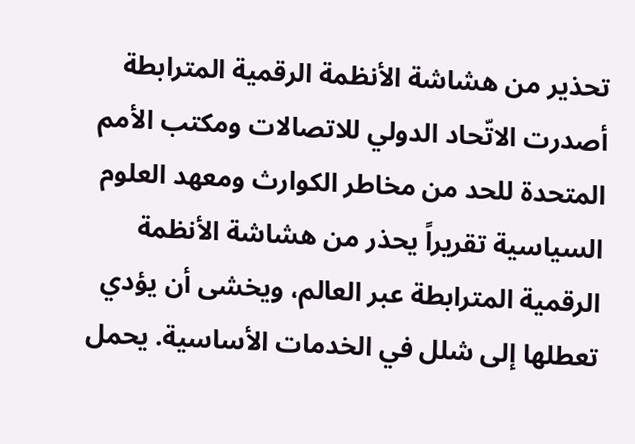تحذير من هشاشة الأنظمة الرقمية المترابطة
أصدرت الاتّحاد الدولي للاتصالات ومكتب الأمم المتحدة للحد من مخاطر الكوارث ومعهد العلوم السياسية تقريراً يحذر من هشاشة الأنظمة الرقمية المترابطة عبر العالم، ويخشى أن يؤدي تعطلها إلى شلل في الخدمات الأساسية. يحمل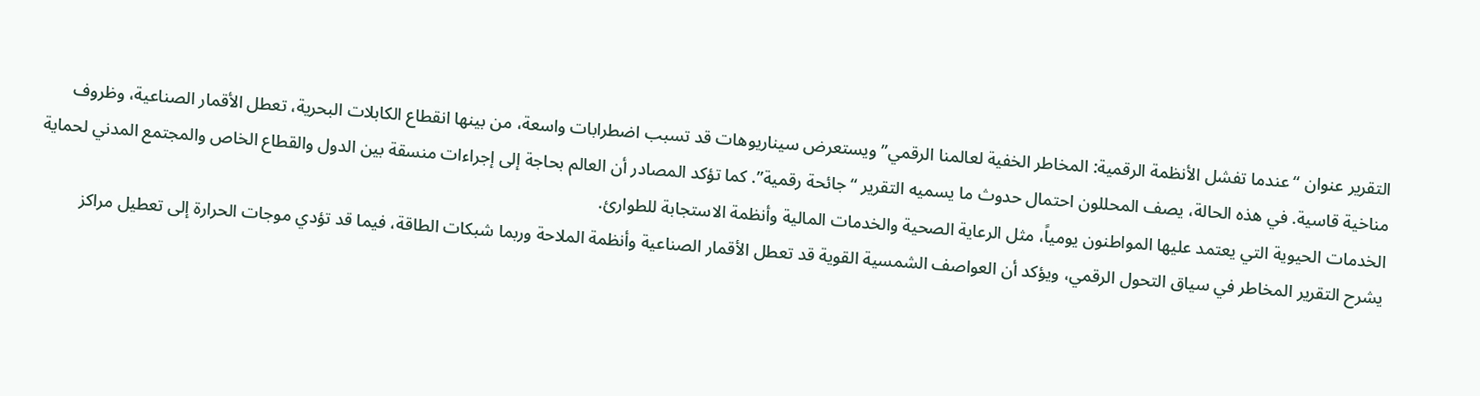التقرير عنوان “عندما تفشل الأنظمة الرقمية: المخاطر الخفية لعالمنا الرقمي” ويستعرض سيناريوهات قد تسبب اضطرابات واسعة، من بينها انقطاع الكابلات البحرية، تعطل الأقمار الصناعية، وظروف مناخية قاسية. في هذه الحالة، يصف المحللون احتمال حدوث ما يسميه التقرير “جائحة رقمية”. كما تؤكد المصادر أن العالم بحاجة إلى إجراءات منسقة بين الدول والقطاع الخاص والمجتمع المدني لحماية الخدمات الحيوية التي يعتمد عليها المواطنون يومياً، مثل الرعاية الصحية والخدمات المالية وأنظمة الاستجابة للطوارئ.
يشرح التقرير المخاطر في سياق التحول الرقمي، ويؤكد أن العواصف الشمسية القوية قد تعطل الأقمار الصناعية وأنظمة الملاحة وربما شبكات الطاقة، فيما قد تؤدي موجات الحرارة إلى تعطيل مراكز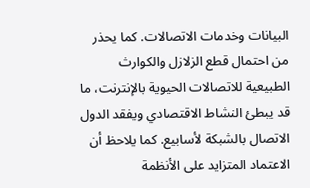البيانات وخدمات الاتصالات. كما يحذر من احتمال قطع الزلازل والكوارث الطبيعية للاتصالات الحيوية بالإنترنت، ما قد يبطئ النشاط الاقتصادي ويفقد الدول الاتصال بالشبكة لأسابيع. كما يلاحظ أن الاعتماد المتزايد على الأنظمة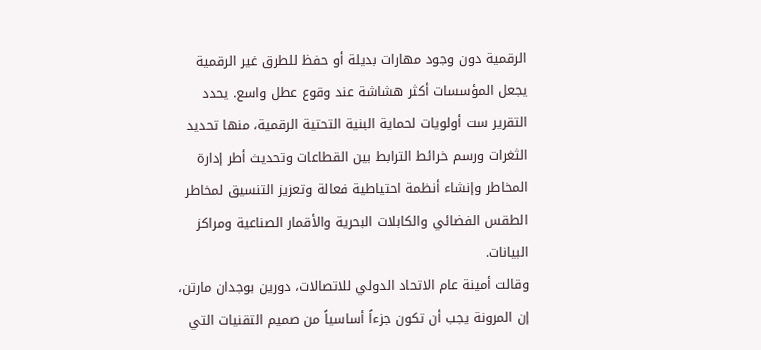الرقمية دون وجود مهارات بديلة أو حفظ للطرق غير الرقمية يجعل المؤسسات أكثر هشاشة عند وقوع عطل واسع. يحدد التقرير ست أولويات لحماية البنية التحتية الرقمية، منها تحديد الثغرات ورسم خرائط الترابط بين القطاعات وتحديث أطر إدارة المخاطر وإنشاء أنظمة احتياطية فعالة وتعزيز التنسيق لمخاطر الطقس الفضائي والكابلات البحرية والأقمار الصناعية ومراكز البيانات.
وقالت أمينة عام الاتحاد الدولي للاتصالات، دورين بوجدان مارتن، إن المرونة يجب أن تكون جزءاً أساسياً من صميم التقنيات التي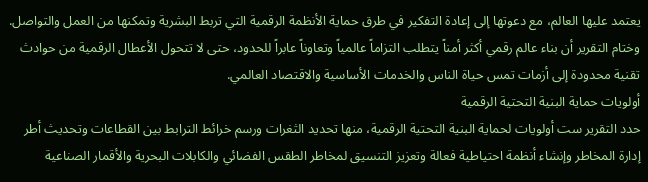يعتمد عليها العالم، مع دعوتها إلى إعادة التفكير في طرق حماية الأنظمة الرقمية التي تربط البشرية وتمكنها من العمل والتواصل. وختام التقرير أن بناء عالم رقمي أكثر أمناً يتطلب التزاماً عالمياً وتعاوناً عابراً للحدود، حتى لا تتحول الأعطال الرقمية من حوادث تقنية محدودة إلى أزمات تمس حياة الناس والخدمات الأساسية والاقتصاد العالمي.
أولويات حماية البنية التحتية الرقمية
حدد التقرير ست أولويات لحماية البنية التحتية الرقمية، منها تحديد الثغرات ورسم خرائط الترابط بين القطاعات وتحديث أطر إدارة المخاطر وإنشاء أنظمة احتياطية فعالة وتعزيز التنسيق لمخاطر الطقس الفضائي والكابلات البحرية والأقمار الصناعية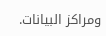ومراكز البيانات.